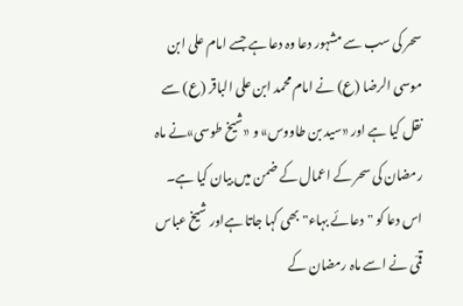سحر کی سب سے مشہور دعا وہ دعا ہے جسے امام علی ابن موسی الرضا (ع) نے امام محمد ابن علی الباقر (ع) سے نقل کیا ہے اور «سید بن طاووس» و «شیخ طوسی»نے ماہ رمضان کی سحر کے اعمال کے ضمن میں بیان کیا ہے۔
اس دعا کو "دعائے بہاء" بھی کہا جاتا ہےاور شیخ عباس قمّی نے اسے ماہ رمضان کے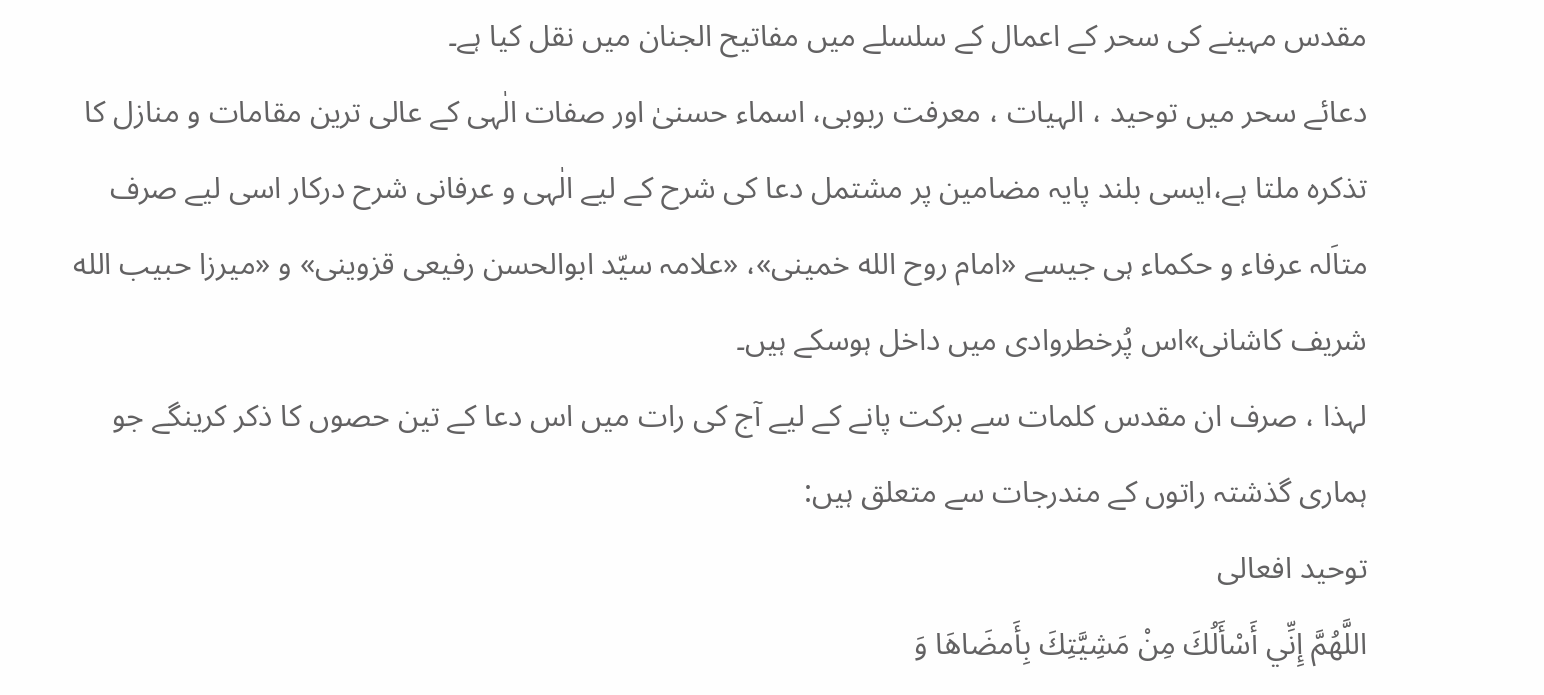مقدس مہینے کی سحر کے اعمال کے سلسلے میں مفاتیح الجنان میں نقل کیا ہے۔
دعائے سحر میں توحید ، الہیات ، معرفت ربوبی، اسماء حسنیٰ اور صفات الٰہی کے عالی ترین مقامات و منازل کا تذکرہ ملتا ہے،ایسی بلند پایہ مضامین پر مشتمل دعا کی شرح کے لیے الٰہی و عرفانی شرح درکار اسی لیے صرف متاَلہ عرفاء و حکماء ہی جیسے «امام روح الله خمینی»، «علامہ سیّد ابوالحسن رفیعی قزوینی» و «میرزا حبیب الله شریف کاشانی»اس پُرخطروادی میں داخل ہوسکے ہیں۔
لہذا ، صرف ان مقدس کلمات سے برکت پانے کے لیے آج کی رات میں اس دعا کے تین حصوں کا ذکر کرینگے جو ہماری گذشتہ راتوں کے مندرجات سے متعلق ہیں:
توحید افعالی
اللَّهُمَّ إِنِّي أَسْأَلُكَ مِنْ مَشِيَّتِكَ بِأَمضَاهَا وَ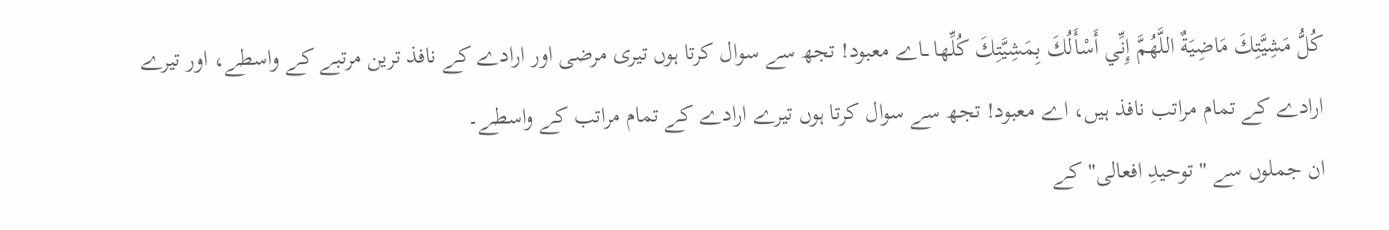كُلُّ مَشِيَّتِكَ مَاضِيَةٌ اللَّهُمَّ إِنِّي أَسْأَلُكَ بِمَشِيَّتِكَ كُلِّها ــاے معبود! تجھ سے سوال کرتا ہوں تیری مرضی اور ارادے کے نافذ ترین مرتبے کے واسطے، اور تیرے ارادے کے تمام مراتب نافذ ہیں، اے معبود! تجھ سے سوال کرتا ہوں تیرے ارادے کے تمام مراتب کے واسطے۔
ان جملوں سے "توحیدِ افعالی" کے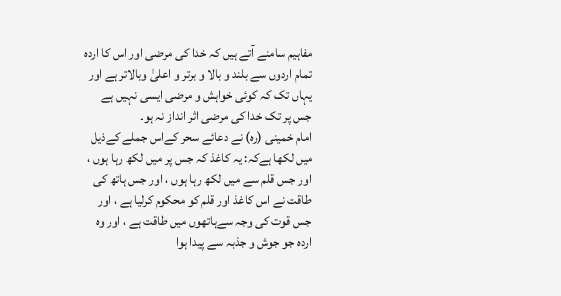مفاہیم سامنے آتے ہیں کہ خدا کی مرضی اور اس کا اردہ تمام اردوں سے بلند و بالا و برتر و اعلیٰ وبالاتر ہے اور یہاں تک کہ کوئی خواہش و مرضی ایسی نہیں ہے جس پر تک خدا کی مرضی اثر انداز نہ ہو۔
امام خمینی (رہ) نے دعائے سحر کےاس جملے کےذیل میں لکھا ہےکہ: یہ کاغذ کہ جس پر میں لکھ رہا ہوں ، اور جس قلم سے میں لکھ رہا ہوں ، اور جس ہاتھ کی طاقت نے اس کاغذ اور قلم کو محکوم کرلیا ہے ، اور جس قوت کی وجہ سےہاتھوں میں طاقت ہے ، اور وہ اردہ جو جوش و جذبہ سے پیدا ہوا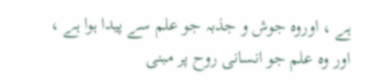ہے ، اوروہ جوش و جذبہ جو علم سے پیدا ہوا ہے ، اور وہ علم جو انسانی روح پر مبنی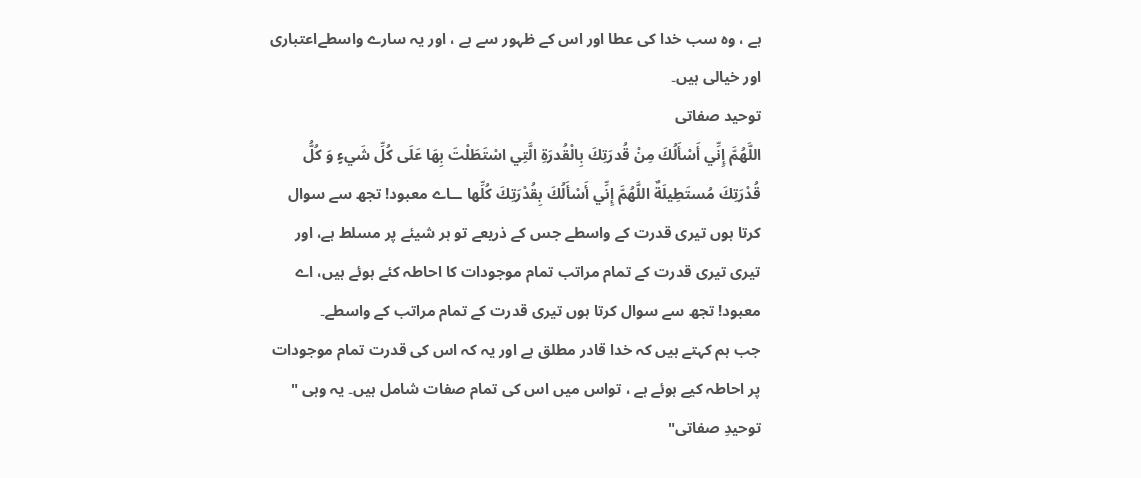ہے ، وہ سب خدا کی عطا اور اس کے ظہور سے ہے ، اور یہ سارے واسطےاعتباری اور خیالی ہیں۔
توحید صفاتی
اللَّهُمَّ إِنِّي أَسْأَلُكَ مِنْ قُدرَتِكَ بِالْقُدرَةِ الَّتِي اسْتَطَلْتَ بِهَا عَلَى كُلِّ شَيءٍ وَ كُلُّ قُدْرَتِكَ مُستَطِيلَةٌ اللَّهُمَّ إِنِّي أَسْأَلُكَ بِقُدْرَتِكَ كُلِّها ــاے معبود! تجھ سے سوال کرتا ہوں تیری قدرت کے واسطے جس کے ذریعے تو ہر شیئے پر مسلط ہے، اور تیری تیری قدرت کے تمام مراتب تمام موجودات کا احاطہ کئے ہوئے ہیں، اے معبود! تجھ سے سوال کرتا ہوں تیری قدرت کے تمام مراتب کے واسطے۔
جب ہم کہتے ہیں کہ خدا قادر مطلق ہے اور یہ کہ اس کی قدرت تمام موجودات پر احاطہ کیے ہوئے ہے ، تواس میں اس کی تمام صفات شامل ہیں۔ یہ وہی " توحیدِ صفاتی"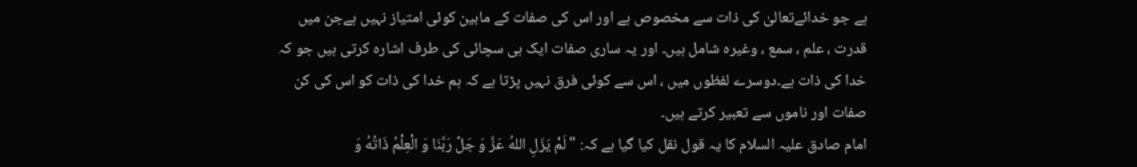ہے جو خدائےتعالیٰ کی ذات سے مخصوص ہے اور اس کی صفات کے مابین کوئی امتیاز نہیں ہےجن میں قدرت ، علم ، سمع ، وغیرہ شامل ہیں۔ اور یہ ساری صفات ایک ہی سچائی کی طرف اشارہ کرتی ہیں جو کہ خدا کی ذات ہے۔دوسرے لفظوں میں ، اس سے کوئی فرق نہیں پڑتا ہے کہ ہم خدا کی ذات کو اس کی کن صفات اور ناموں سے تعبیر کرتے ہیں۔
امام صادق علیہ السلام کا یہ قول نقل کیا گیا ہے کہ: "لَمْ یَزَلِ اللهُ عَزَّ وَ جَلَّ رَبَّنَا وَ الْعِلْمُ ذَاتُهُ وَ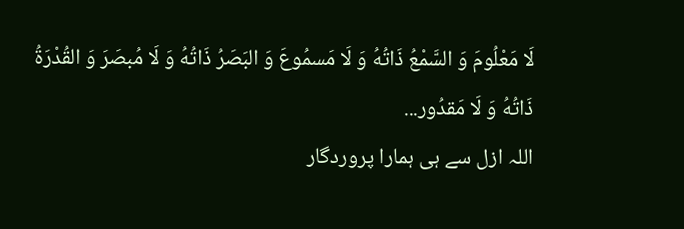لَا مَعْلُومَ وَ السَّمْعُ ذَاتُهُ وَ لَا مَسمُوعَ وَ البَصَرُ ذَاتُهُ وَ لَا مُبصَرَ وَ القُدْرَةُ ذَاتُهُ وَ لَا مَقدُور...
اللہ ازل سے ہی ہمارا پروردگار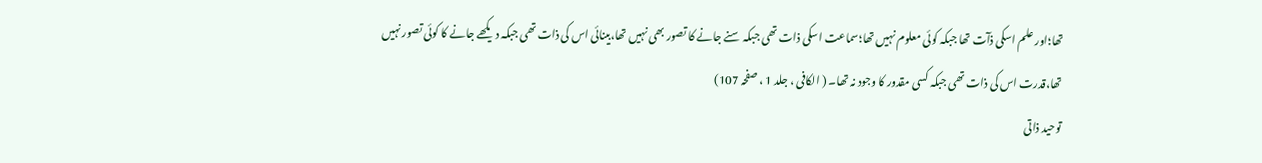تھا؛اور علم اسکی ذآت تھا جبکہ کوئی معلوم نہیں تھا؛سماعت اسکی ذات تھی جبکہ سنے جانے کا تصور بھی نہیں تھا،بینائی اس کی ذات تھی جبکہ دیکھے جانے کا کوئی تصور نہیں تھا،قدرت اس کی ذات تھی جبکہ کسی مقدور کا وجود نہ تھا۔ ( الکافی ، جلد 1 ، صفحہ 107)
توحید ذاتی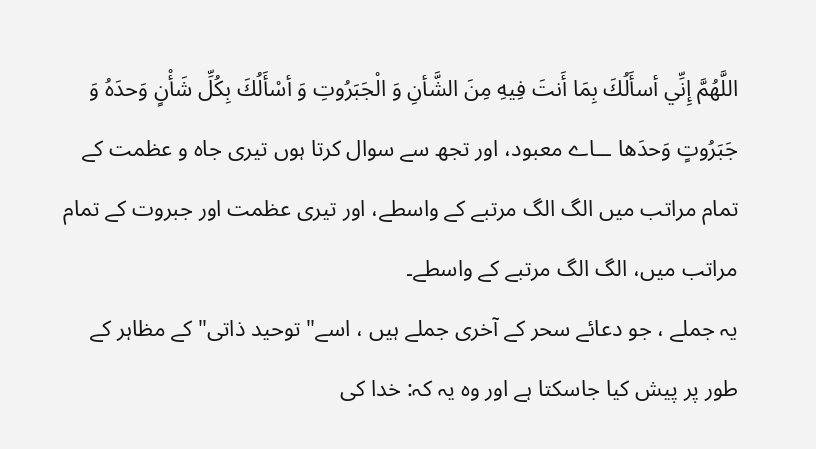اللَّهُمَّ إِنِّي أسأَلُكَ بِمَا أَنتَ فِيهِ مِنَ الشَّأنِ وَ الْجَبَرُوتِ وَ أسْأَلُكَ بِكُلِّ شَأْنٍ وَحدَهُ وَ جَبَرُوتٍ وَحدَها ــاے معبود، اور تجھ سے سوال کرتا ہوں تیری جاہ و عظمت کے تمام مراتب میں الگ الگ مرتبے کے واسطے، اور تیری عظمت اور جبروت کے تمام مراتب میں، الگ الگ مرتبے کے واسطے۔
یہ جملے ، جو دعائے سحر کے آخری جملے ہیں ، اسے" توحید ذاتی" کے مظاہر کے طور پر پیش کیا جاسکتا ہے اور وہ یہ کہ: خدا کی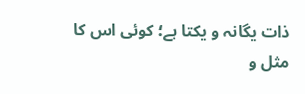ذات یگانہ و یکتا ہے؛ کوئی اس کا مثل و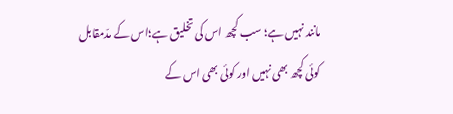مانند نہیں ہے؛ سب کچھ اس کی تخلیق ہے؛اس کے مدّمقابل کوئی کچھ بھی نہیں اور کوئی بھی اس کے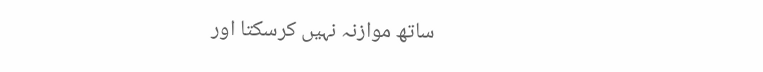ساتھ موازنہ نہیں کرسکتا اور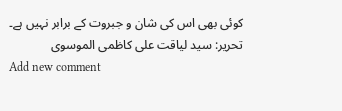کوئی بھی اس کی شان و جبروت کے برابر نہیں ہے۔
تحریر: سید لیاقت علی کاظمی الموسوی
Add new comment